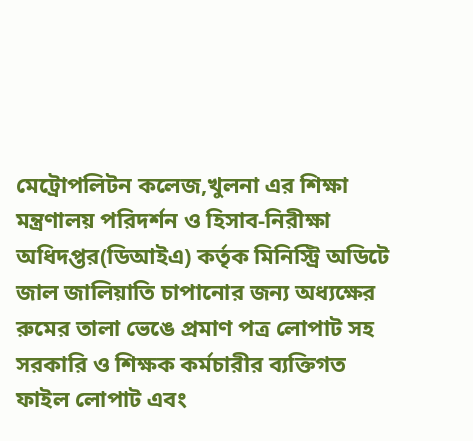মেট্রোপলিটন কলেজ,খুলনা এর শিক্ষা মন্ত্রণালয় পরিদর্শন ও হিসাব-নিরীক্ষা অধিদপ্তর(ডিআইএ) কর্তৃক মিনিস্ট্রি অডিটে জাল জালিয়াতি চাপানোর জন্য অধ্যক্ষের রুমের তালা ভেঙে প্রমাণ পত্র লোপাট সহ সরকারি ও শিক্ষক কর্মচারীর ব্যক্তিগত ফাইল লোপাট এবং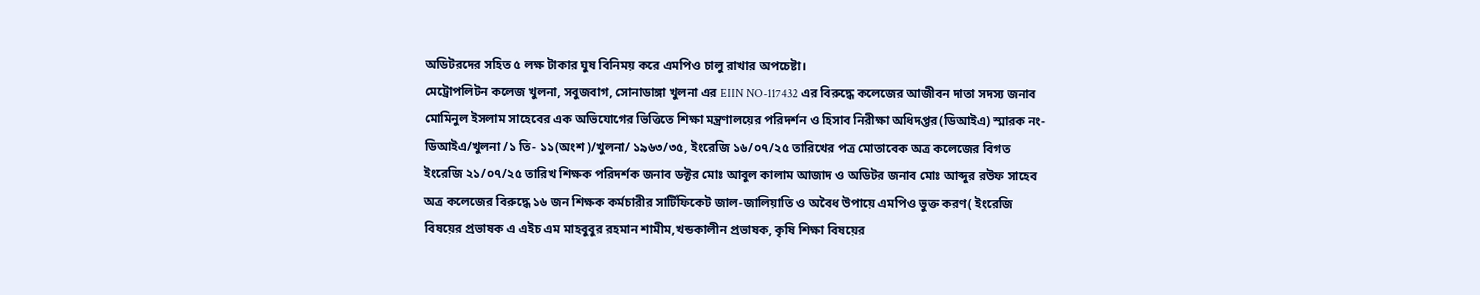অডিটরদের সহিত ৫ লক্ষ টাকার ঘুষ বিনিময় করে এমপিও চালু রাখার অপচেষ্টা।
মেট্রোপলিটন কলেজ খুলনা, সবুজবাগ, সোনাডাঙ্গা খুলনা এর EIIN NO-117432 এর বিরুদ্ধে কলেজের আজীবন দাতা সদস্য জনাব মোমিনুল ইসলাম সাহেবের এক অভিযোগের ভিত্তিতে শিক্ষা মন্ত্রণালয়ের পরিদর্শন ও হিসাব নিরীক্ষা অধিদপ্তর(ডিআইএ) স্মারক নং- ডিআইএ/খুলনা /১ তি- ১১(অংশ )/খুলনা/ ১৯৬৩/৩৫, ইংরেজি ১৬/০৭/২৫ তারিখের পত্র মোতাবেক অত্র কলেজের বিগত ইংরেজি ২১/০৭/২৫ তারিখ শিক্ষক পরিদর্শক জনাব ডক্টর মোঃ আবুল কালাম আজাদ ও অডিটর জনাব মোঃ আব্দুর রউফ সাহেব অত্র কলেজের বিরুদ্ধে ১৬ জন শিক্ষক কর্মচারীর সার্টিফিকেট জাল-জালিয়াতি ও অবৈধ উপায়ে এমপিও ভুক্ত করণ( ইংরেজি বিষয়ের প্রভাষক এ এইচ এম মাহবুবুর রহমান শামীম,খন্ডকালীন প্রভাষক, কৃষি শিক্ষা বিষয়ের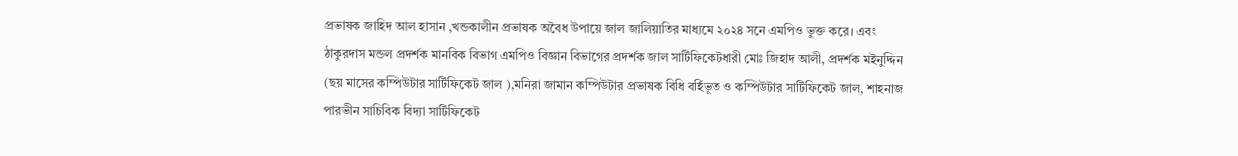প্রভাষক জাহিদ আল হাসান ,খন্ডকালীন প্রভাষক অবৈধ উপায়ে জাল জালিয়াতির মাধ্যমে ২০২৪ সনে এমপিও ভুক্ত করে। এবং ঠাকুরদাস মন্ডল প্রদর্শক মানবিক বিভাগ এমপিও বিজ্ঞান বিভাগের প্রদর্শক জাল সার্টিফিকেটধারী মোঃ জিহাদ আলী, প্রদর্শক মইনুদ্দিন (ছয় মাসের কম্পিউটার সার্টিফিকেট জাল ),মনিরা জামান কম্পিউটার প্রভাষক বিধি বর্হিভূত ও কম্পিউটার সার্টিফিকেট জাল, শাহনাজ পারভীন সাচিবিক বিদ্যা সার্টিফিকেট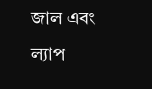জাল এবং ল্যাপ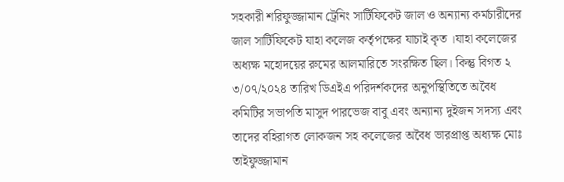সহকারী শরিফুজ্জামান ট্রেনিং সার্টিফিকেট জাল ও অন্যান্য কর্মচারীদের জাল সার্টিফিকেট যাহা কলেজ কর্তৃপক্ষের যাচাই কৃত ।যাহা কলেজের অধ্যক্ষ মহোদয়ের রুমের আলমারিতে সংরক্ষিত ছিল। কিন্তু বিগত ২ ৩/০৭/২০২৪ তারিখ ডিএইএ পরিদর্শকদের অনুপস্থিতিতে অবৈধ কমিটির সভাপতি মাসুদ পারভেজ বাবু এবং অন্যান্য দুইজন সদস্য এবং তাদের বহিরাগত লোকজন সহ কলেজের অবৈধ ভারপ্রাপ্ত অধ্যক্ষ মোঃ তাইফুজ্জামান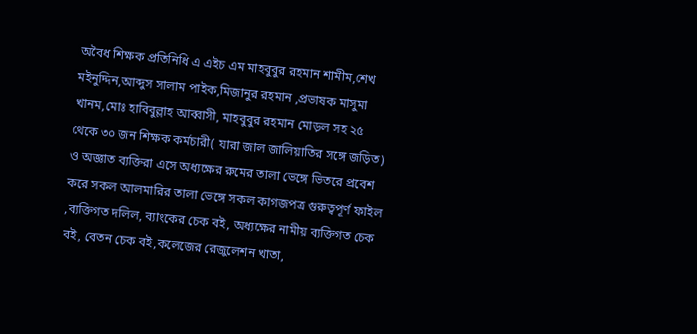অবৈধ শিক্ষক প্রতিনিধি এ এইচ এম মাহবুবুর রহমান শামীম,শেখ মইনুদ্দিন,আব্দুস সালাম পাইক,মিজানুর রহমান ,প্রভাষক মাসুমা খানম,মোঃ হাবিবুল্লাহ আব্বাসী, মাহবুবুর রহমান মোড়ল সহ ২৫ থেকে ৩০ জন শিক্ষক কর্মচারী( যারা জাল জালিয়াতির সঙ্গে জড়িত) ও অজ্ঞাত ব্যক্তিরা এসে অধ্যক্ষের রুমের তালা ভেঙ্গে ভিতরে প্রবেশ করে সকল আলমারির তালা ভেঙ্গে সকল কাগজপত্র গুরুত্বপূর্ণ ফাইল ,ব্যক্তিগত দলিল, ব্যাংকের চেক বই, অধ্যক্ষের নামীয় ব্যক্তিগত চেক বই, বেতন চেক বই,কলেজের রেজুলেশন খাতা,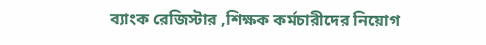ব্যাংক রেজিস্টার ,শিক্ষক কর্মচারীদের নিয়োগ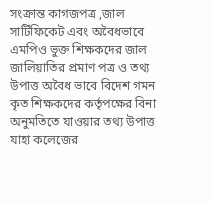সংক্রান্ত কাগজপত্র ,জাল সার্টিফিকেট এবং অবৈধভাবে এমপিও ভুক্ত শিক্ষকদের জাল জালিয়াতির প্রমাণ পত্র ও তথ্য উপাত্ত অবৈধ ভাবে বিদেশ গমন কৃত শিক্ষকদের কর্তৃপক্ষের বিনা অনুমতিতে যাওয়ার তথ্য উপাত্ত যাহা কলেজের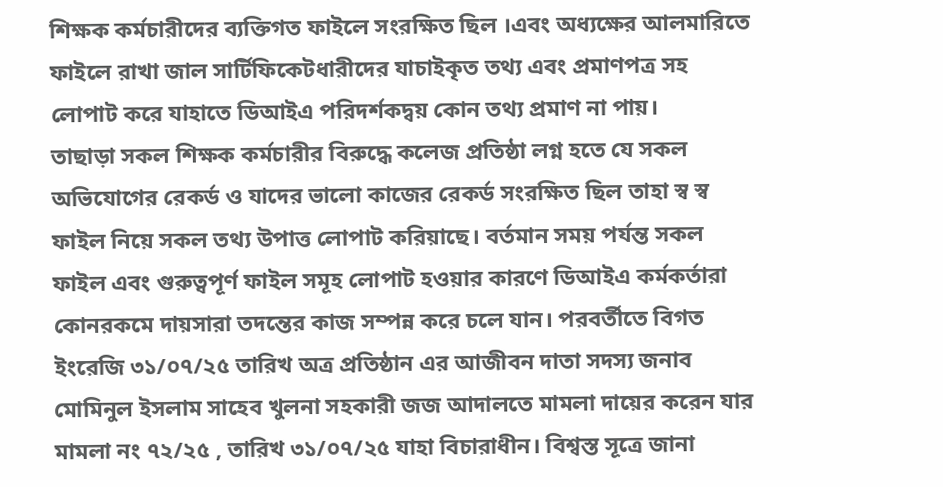শিক্ষক কর্মচারীদের ব্যক্তিগত ফাইলে সংরক্ষিত ছিল ।এবং অধ্যক্ষের আলমারিতে ফাইলে রাখা জাল সার্টিফিকেটধারীদের যাচাইকৃত তথ্য এবং প্রমাণপত্র সহ লোপাট করে যাহাতে ডিআইএ পরিদর্শকদ্বয় কোন তথ্য প্রমাণ না পায়।
তাছাড়া সকল শিক্ষক কর্মচারীর বিরুদ্ধে কলেজ প্রতিষ্ঠা লগ্ন হতে যে সকল অভিযোগের রেকর্ড ও যাদের ভালো কাজের রেকর্ড সংরক্ষিত ছিল তাহা স্ব স্ব ফাইল নিয়ে সকল তথ্য উপাত্ত লোপাট করিয়াছে। বর্তমান সময় পর্যন্ত সকল ফাইল এবং গুরুত্বপূর্ণ ফাইল সমূহ লোপাট হওয়ার কারণে ডিআইএ কর্মকর্তারা কোনরকমে দায়সারা তদন্তের কাজ সম্পন্ন করে চলে যান। পরবর্তীতে বিগত ইংরেজি ৩১/০৭/২৫ তারিখ অত্র প্রতিষ্ঠান এর আজীবন দাতা সদস্য জনাব মোমিনুল ইসলাম সাহেব খুলনা সহকারী জজ আদালতে মামলা দায়ের করেন যার মামলা নং ৭২/২৫ , তারিখ ৩১/০৭/২৫ যাহা বিচারাধীন। বিশ্বস্ত সূত্রে জানা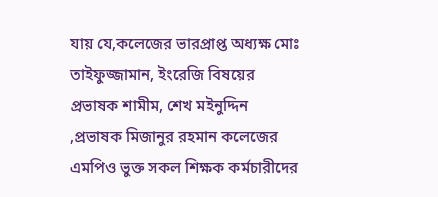যায় যে,কলেজের ভারপ্রাপ্ত অধ্যক্ষ মোঃ তাইফুজ্জামান, ইংরেজি বিষয়ের প্রভাষক শামীম, শেখ মইনুদ্দিন ,প্রভাষক মিজানুর রহমান কলেজের এমপিও ভুক্ত সকল শিক্ষক কর্মচারীদের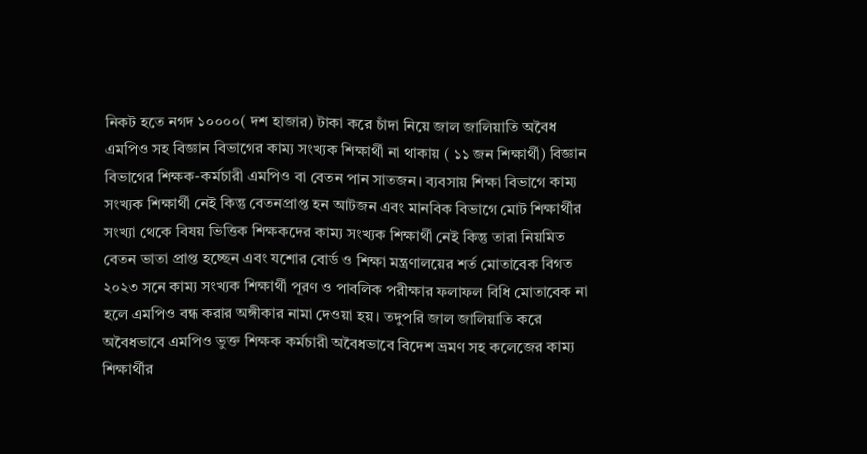নিকট হতে নগদ ১০০০০( দশ হাজার) টাকা করে চাঁদা নিয়ে জাল জালিয়াতি অবৈধ এমপিও সহ বিজ্ঞান বিভাগের কাম্য সংখ্যক শিক্ষার্থী না থাকায় ( ১১ জন শিক্ষার্থী) বিজ্ঞান বিভাগের শিক্ষক-কর্মচারী এমপিও বা বেতন পান সাতজন। ব্যবসায় শিক্ষা বিভাগে কাম্য সংখ্যক শিক্ষার্থী নেই কিন্তু বেতনপ্রাপ্ত হন আটজন এবং মানবিক বিভাগে মোট শিক্ষার্থীর সংখ্যা থেকে বিষয় ভিত্তিক শিক্ষকদের কাম্য সংখ্যক শিক্ষার্থী নেই কিন্তু তারা নিয়মিত বেতন ভাতা প্রাপ্ত হচ্ছেন এবং যশোর বোর্ড ও শিক্ষা মন্ত্রণালয়ের শর্ত মোতাবেক বিগত ২০২৩ সনে কাম্য সংখ্যক শিক্ষার্থী পূরণ ও পাবলিক পরীক্ষার ফলাফল বিধি মোতাবেক না হলে এমপিও বন্ধ করার অঙ্গীকার নামা দেওয়া হয়। তদুপরি জাল জালিয়াতি করে অবৈধভাবে এমপিও ভুক্ত শিক্ষক কর্মচারী অবৈধভাবে বিদেশ ভ্রমণ সহ কলেজের কাম্য শিক্ষার্থীর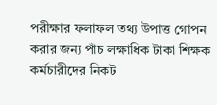পরীক্ষার ফলাফল তথ্য উপাত্ত গোপন করার জন্য পাঁচ লক্ষাধিক টাকা শিক্ষক কর্মচারীদের নিকট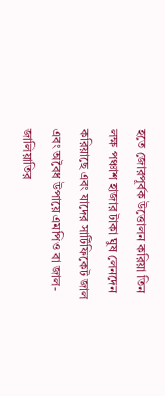হতে জোরপূর্বক উত্তোলন করিয়া তিন লক্ষ পঞ্চাশ হাজার টাকা ঘুষ লেনদেন করিয়াছে এবং যাদের সার্টিফিকেট জাল এবং অবৈধ উপায়ে এমপিও বা জাল-জালিয়াতির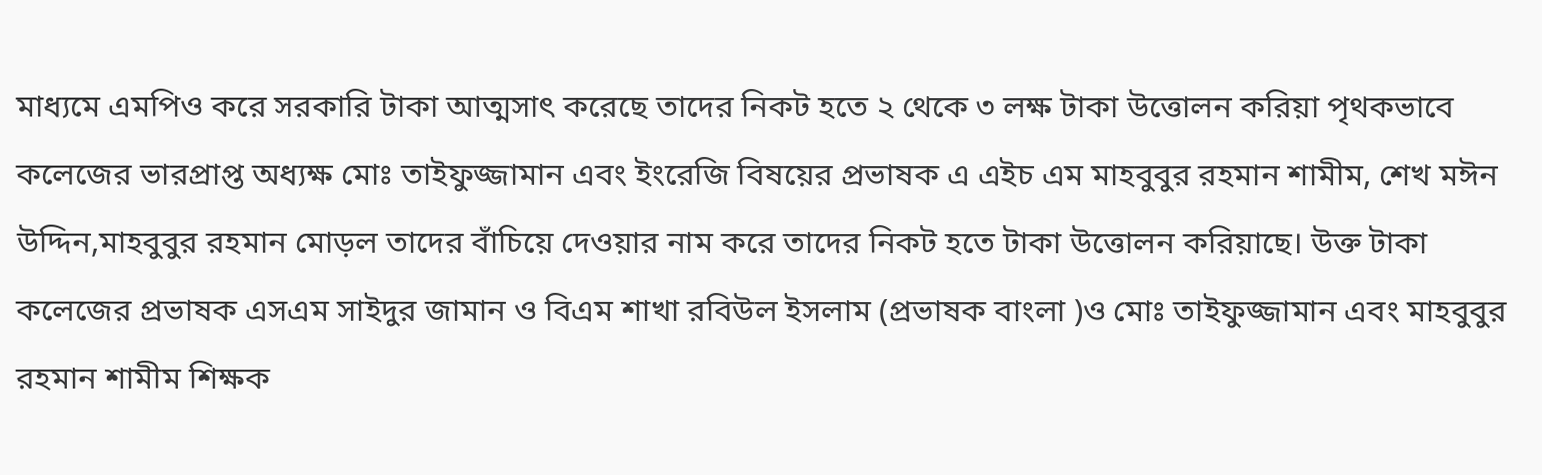মাধ্যমে এমপিও করে সরকারি টাকা আত্মসাৎ করেছে তাদের নিকট হতে ২ থেকে ৩ লক্ষ টাকা উত্তোলন করিয়া পৃথকভাবে কলেজের ভারপ্রাপ্ত অধ্যক্ষ মোঃ তাইফুজ্জামান এবং ইংরেজি বিষয়ের প্রভাষক এ এইচ এম মাহবুবুর রহমান শামীম, শেখ মঈন উদ্দিন,মাহবুবুর রহমান মোড়ল তাদের বাঁচিয়ে দেওয়ার নাম করে তাদের নিকট হতে টাকা উত্তোলন করিয়াছে। উক্ত টাকা কলেজের প্রভাষক এসএম সাইদুর জামান ও বিএম শাখা রবিউল ইসলাম (প্রভাষক বাংলা )ও মোঃ তাইফুজ্জামান এবং মাহবুবুর রহমান শামীম শিক্ষক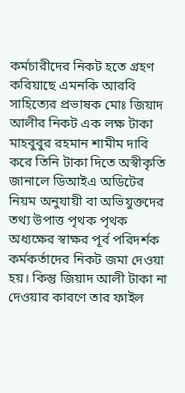কর্মচারীদের নিকট হতে গ্রহণ করিয়াছে এমনকি আরবি সাহিত্যের প্রভাষক মোঃ জিয়াদ আলীর নিকট এক লক্ষ টাকা মাহবুবুর রহমান শামীম দাবি করে তিনি টাকা দিতে অস্বীকৃতি জানালে ডিআইএ অডিটের নিয়ম অনুযায়ী বা অভিযুক্তদের তথ্য উপাত্ত পৃথক পৃথক অধ্যক্ষের স্বাক্ষর পূর্ব পরিদর্শক কর্মকর্তাদের নিকট জমা দেওয়া হয়। কিন্তু জিয়াদ আলী টাকা না দেওয়ার কারণে তার ফাইল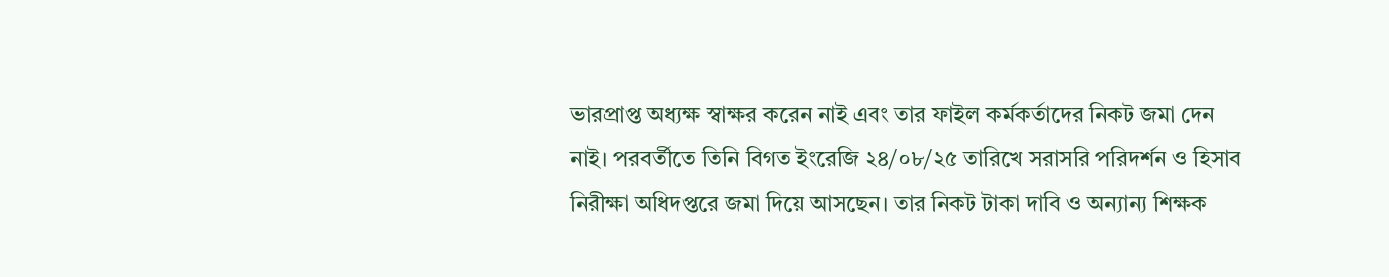ভারপ্রাপ্ত অধ্যক্ষ স্বাক্ষর করেন নাই এবং তার ফাইল কর্মকর্তাদের নিকট জমা দেন নাই। পরবর্তীতে তিনি বিগত ইংরেজি ২৪/০৮/২৫ তারিখে সরাসরি পরিদর্শন ও হিসাব নিরীক্ষা অধিদপ্তরে জমা দিয়ে আসছেন। তার নিকট টাকা দাবি ও অন্যান্য শিক্ষক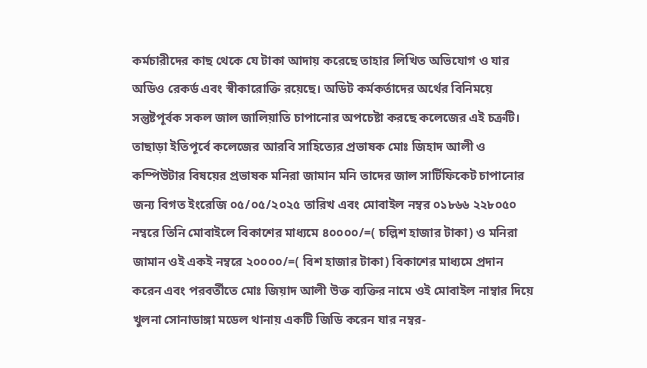কর্মচারীদের কাছ থেকে যে টাকা আদায় করেছে তাহার লিখিত অভিযোগ ও যার অডিও রেকর্ড এবং স্বীকারোক্তি রয়েছে। অডিট কর্মকর্তাদের অর্থের বিনিময়ে সন্তুষ্টপূর্বক সকল জাল জালিয়াতি চাপানোর অপচেষ্টা করছে কলেজের এই চক্রটি। তাছাড়া ইতিপূর্বে কলেজের আরবি সাহিত্যের প্রভাষক মোঃ জিহাদ আলী ও কম্পিউটার বিষয়ের প্রভাষক মনিরা জামান মনি তাদের জাল সার্টিফিকেট চাপানোর জন্য বিগত ইংরেজি ০৫/০৫/২০২৫ তারিখ এবং মোবাইল নম্বর ০১৮৬৬ ২২৮০৫০ নম্বরে তিনি মোবাইলে বিকাশের মাধ্যমে ৪০০০০/=( চল্লিশ হাজার টাকা) ও মনিরা জামান ওই একই নম্বরে ২০০০০/=( বিশ হাজার টাকা) বিকাশের মাধ্যমে প্রদান করেন এবং পরবর্তীতে মোঃ জিয়াদ আলী উক্ত ব্যক্তির নামে ওই মোবাইল নাম্বার দিয়ে খুলনা সোনাডাঙ্গা মডেল থানায় একটি জিডি করেন যার নম্বর-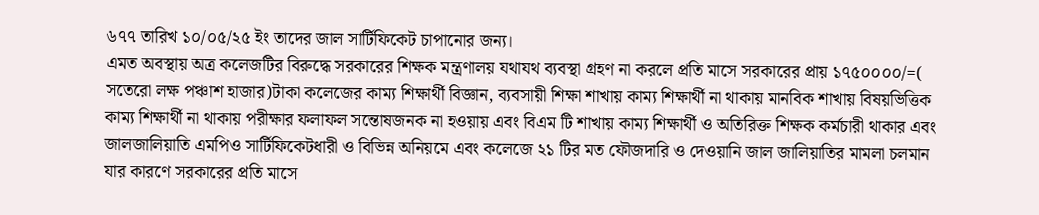৬৭৭ তারিখ ১০/০৫/২৫ ইং তাদের জাল সার্টিফিকেট চাপানোর জন্য।
এমত অবস্থায় অত্র কলেজটির বিরুদ্ধে সরকারের শিক্ষক মন্ত্রণালয় যথাযথ ব্যবস্থা গ্রহণ না করলে প্রতি মাসে সরকারের প্রায় ১৭৫০০০০/=( সতেরো লক্ষ পঞ্চাশ হাজার)টাকা কলেজের কাম্য শিক্ষার্থী বিজ্ঞান, ব্যবসায়ী শিক্ষা শাখায় কাম্য শিক্ষার্থী না থাকায় মানবিক শাখায় বিষয়ভিত্তিক কাম্য শিক্ষার্থী না থাকায় পরীক্ষার ফলাফল সন্তোষজনক না হওয়ায় এবং বিএম টি শাখায় কাম্য শিক্ষার্থী ও অতিরিক্ত শিক্ষক কর্মচারী থাকার এবং জালজালিয়াতি এমপিও সার্টিফিকেটধারী ও বিভিন্ন অনিয়মে এবং কলেজে ২১ টির মত ফৌজদারি ও দেওয়ানি জাল জালিয়াতির মামলা চলমান যার কারণে সরকারের প্রতি মাসে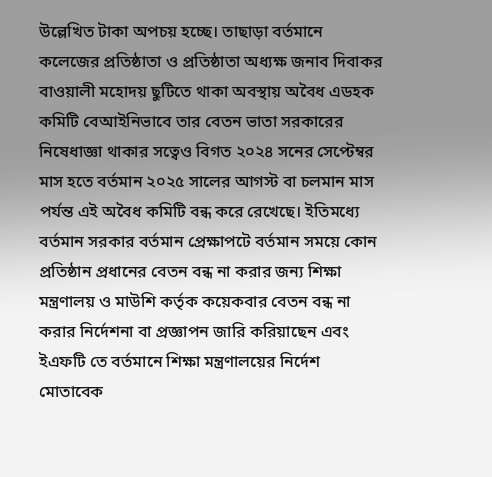উল্লেখিত টাকা অপচয় হচ্ছে। তাছাড়া বর্তমানে কলেজের প্রতিষ্ঠাতা ও প্রতিষ্ঠাতা অধ্যক্ষ জনাব দিবাকর বাওয়ালী মহোদয় ছুটিতে থাকা অবস্থায় অবৈধ এডহক কমিটি বেআইনিভাবে তার বেতন ভাতা সরকারের নিষেধাজ্ঞা থাকার সত্বেও বিগত ২০২৪ সনের সেপ্টেম্বর মাস হতে বর্তমান ২০২৫ সালের আগস্ট বা চলমান মাস পর্যন্ত এই অবৈধ কমিটি বন্ধ করে রেখেছে। ইতিমধ্যে বর্তমান সরকার বর্তমান প্রেক্ষাপটে বর্তমান সময়ে কোন প্রতিষ্ঠান প্রধানের বেতন বন্ধ না করার জন্য শিক্ষা মন্ত্রণালয় ও মাউশি কর্তৃক কয়েকবার বেতন বন্ধ না করার নির্দেশনা বা প্রজ্ঞাপন জারি করিয়াছেন এবং ইএফটি তে বর্তমানে শিক্ষা মন্ত্রণালয়ের নির্দেশ মোতাবেক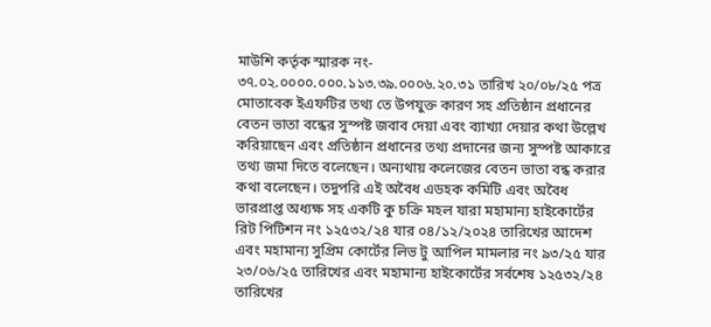মাউশি কর্তৃক স্মারক নং- ৩৭.০২.০০০০.০০০.১১৩.৩৯.০০০৬.২০.৩১ তারিখ ২০/০৮/২৫ পত্র মোতাবেক ইএফটির তথ্য তে উপযুক্ত কারণ সহ প্রতিষ্ঠান প্রধানের বেতন ভাতা বন্ধের সুস্পষ্ট জবাব দেয়া এবং ব্যাখ্যা দেয়ার কথা উল্লেখ করিয়াছেন এবং প্রতিষ্ঠান প্রধানের তথ্য প্রদানের জন্য সুস্পষ্ট আকারে তথ্য জমা দিতে বলেছেন। অন্যথায় কলেজের বেতন ভাতা বন্ধ করার কথা বলেছেন। তদুপরি এই অবৈধ এডহক কমিটি এবং অবৈধ ভারপ্রাপ্ত অধ্যক্ষ সহ একটি কু চক্রি মহল যারা মহামান্য হাইকোর্টের রিট পিটিশন নং ১২৫৩২/২৪ যার ০৪/১২/২০২৪ তারিখের আদেশ এবং মহামান্য সুপ্রিম কোর্টের লিভ টু আপিল মামলার নং ৯৩/২৫ যার ২৩/০৬/২৫ তারিখের এবং মহামান্য হাইকোর্টের সর্বশেষ ১২৫৩২/২৪ তারিখের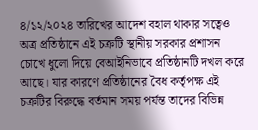৪/১২/২০২৪ তারিখের আদেশ বহাল থাকার সত্বেও অত্র প্রতিষ্ঠানে এই চক্রটি স্থানীয় সরকার প্রশাসন চোখে ধুলো দিয়ে বেআইনিভাবে প্রতিষ্ঠানটি দখল করে আছে। যার কারণে প্রতিষ্ঠানের বৈধ কর্তৃপক্ষ এই চক্রটির বিরুদ্ধে বর্তমান সময় পর্যন্ত তাদের বিভিন্ন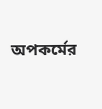অপকর্মের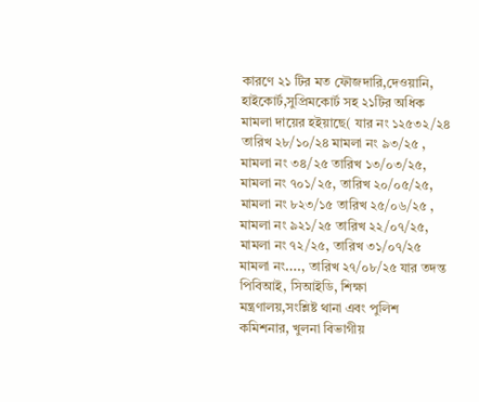কারণে ২১ টির মত ফৌজদারি,দেওয়ানি, হাইকোর্ট,সুপ্রিমকোর্ট সহ ২১টির অধিক মামলা দায়ের হইয়াছে( যার নং ১২৫৩২/২৪ তারিখ ২৮/১০/২৪ মামলা নং ৯৩/২৫ , মামলা নং ৩৪/২৫ তারিখ ১৩/০৩/২৫, মামলা নং ৭০১/২৫, তারিখ ২০/০৫/২৫, মামলা নং ৮২৩/১৫ তারিখ ২৫/০৬/২৫ , মামলা নং ৯২১/২৫ তারিখ ২২/০৭/২৫, মামলা নং ৭২/২৫, তারিখ ৩১/০৭/২৫ মামলা নং...., তারিখ ২৭/০৮/২৫ যার তদন্ত পিবিআই, সিআইডি, শিক্ষা মন্ত্রণালয়,সংশ্লিষ্ট থানা এবং পুলিশ কমিশনার, খুলনা বিভাগীয়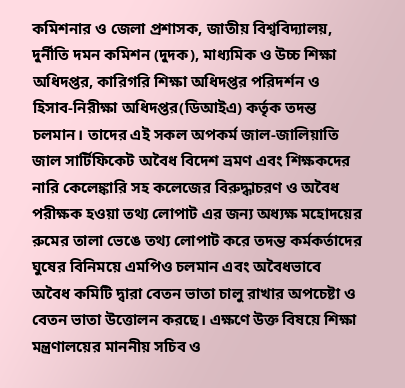কমিশনার ও জেলা প্রশাসক, জাতীয় বিশ্ববিদ্যালয়, দুর্নীতি দমন কমিশন (দুদক), মাধ্যমিক ও উচ্চ শিক্ষা অধিদপ্তর, কারিগরি শিক্ষা অধিদপ্তর পরিদর্শন ও হিসাব-নিরীক্ষা অধিদপ্তর(ডিআইএ) কর্তৃক তদন্ত চলমান। তাদের এই সকল অপকর্ম জাল-জালিয়াতি জাল সার্টিফিকেট অবৈধ বিদেশ ভ্রমণ এবং শিক্ষকদের নারি কেলেঙ্কারি সহ কলেজের বিরুদ্ধাচরণ ও অবৈধ পরীক্ষক হওয়া তথ্য লোপাট এর জন্য অধ্যক্ষ মহোদয়ের রুমের তালা ভেঙে তথ্য লোপাট করে তদন্ত কর্মকর্তাদের ঘুষের বিনিময়ে এমপিও চলমান এবং অবৈধভাবে অবৈধ কমিটি দ্বারা বেতন ভাতা চালু রাখার অপচেষ্টা ও বেতন ভাতা উত্তোলন করছে। এক্ষণে উক্ত বিষয়ে শিক্ষা মন্ত্রণালয়ের মাননীয় সচিব ও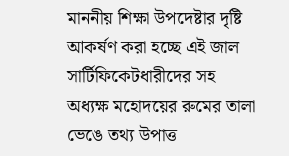মাননীয় শিক্ষা উপদেষ্টার দৃষ্টি আকর্ষণ করা হচ্ছে এই জাল সার্টিফিকেটধারীদের সহ অধ্যক্ষ মহোদয়ের রুমের তালা ভেঙে তথ্য উপাত্ত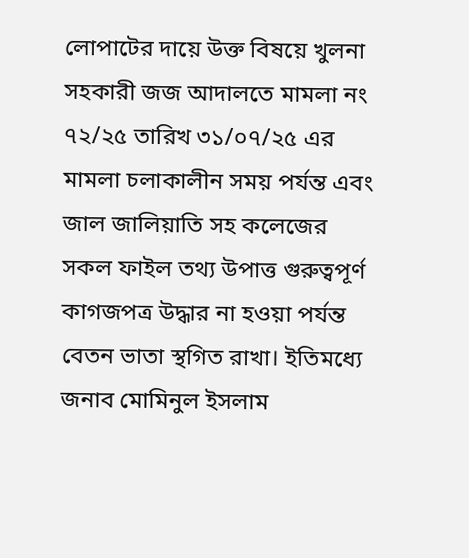লোপাটের দায়ে উক্ত বিষয়ে খুলনা সহকারী জজ আদালতে মামলা নং ৭২/২৫ তারিখ ৩১/০৭/২৫ এর মামলা চলাকালীন সময় পর্যন্ত এবং জাল জালিয়াতি সহ কলেজের সকল ফাইল তথ্য উপাত্ত গুরুত্বপূর্ণ কাগজপত্র উদ্ধার না হওয়া পর্যন্ত বেতন ভাতা স্থগিত রাখা। ইতিমধ্যে জনাব মোমিনুল ইসলাম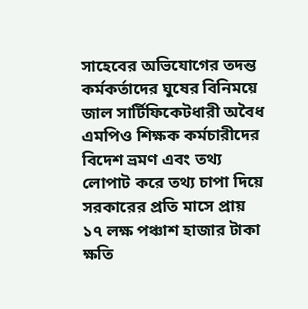সাহেবের অভিযোগের তদন্ত কর্মকর্তাদের ঘুষের বিনিময়ে জাল সার্টিফিকেটধারী অবৈধ এমপিও শিক্ষক কর্মচারীদের বিদেশ ভ্রমণ এবং তথ্য লোপাট করে তথ্য চাপা দিয়ে সরকারের প্রতি মাসে প্রায় ১৭ লক্ষ পঞ্চাশ হাজার টাকা ক্ষতি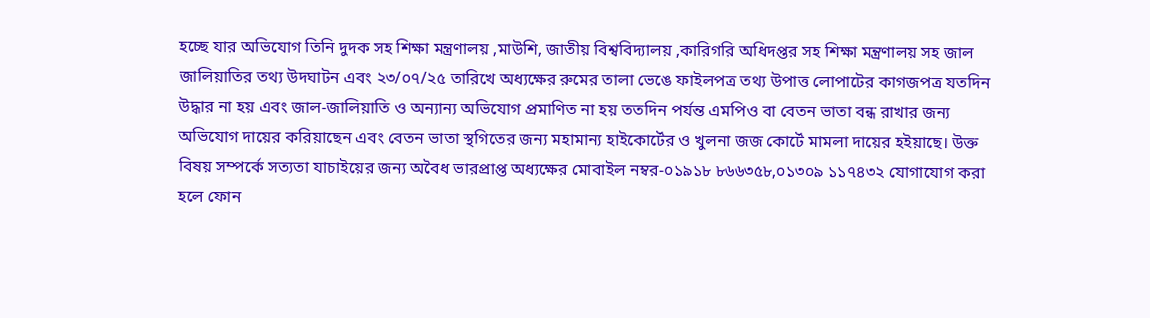হচ্ছে যার অভিযোগ তিনি দুদক সহ শিক্ষা মন্ত্রণালয় ,মাউশি, জাতীয় বিশ্ববিদ্যালয় ,কারিগরি অধিদপ্তর সহ শিক্ষা মন্ত্রণালয় সহ জাল জালিয়াতির তথ্য উদঘাটন এবং ২৩/০৭/২৫ তারিখে অধ্যক্ষের রুমের তালা ভেঙে ফাইলপত্র তথ্য উপাত্ত লোপাটের কাগজপত্র যতদিন উদ্ধার না হয় এবং জাল-জালিয়াতি ও অন্যান্য অভিযোগ প্রমাণিত না হয় ততদিন পর্যন্ত এমপিও বা বেতন ভাতা বন্ধ রাখার জন্য অভিযোগ দায়ের করিয়াছেন এবং বেতন ভাতা স্থগিতের জন্য মহামান্য হাইকোর্টের ও খুলনা জজ কোর্টে মামলা দায়ের হইয়াছে। উক্ত বিষয় সম্পর্কে সত্যতা যাচাইয়ের জন্য অবৈধ ভারপ্রাপ্ত অধ্যক্ষের মোবাইল নম্বর-০১৯১৮ ৮৬৬৩৫৮,০১৩০৯ ১১৭৪৩২ যোগাযোগ করা হলে ফোন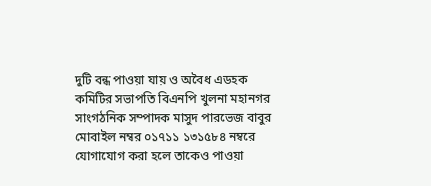দুটি বন্ধ পাওয়া যায় ও অবৈধ এডহক কমিটির সভাপতি বিএনপি খুলনা মহানগর সাংগঠনিক সম্পাদক মাসুদ পারভেজ বাবুর মোবাইল নম্বর ০১৭১১ ১৩১৫৮৪ নম্বরে যোগাযোগ করা হলে তাকেও পাওয়া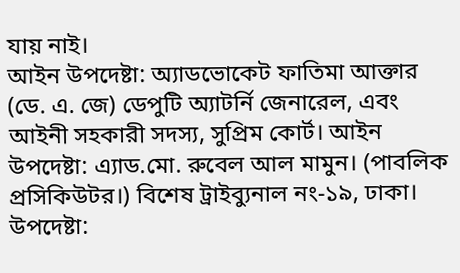যায় নাই।
আইন উপদেষ্টা: অ্যাডভোকেট ফাতিমা আক্তার (ডে. এ. জে) ডেপুটি অ্যাটর্নি জেনারেল, এবং আইনী সহকারী সদস্য, সুপ্রিম কোর্ট। আইন উপদেষ্টা: এ্যাড.মো. রুবেল আল মামুন। (পাবলিক প্রসিকিউটর।) বিশেষ ট্রাইব্যুনাল নং-১৯, ঢাকা। উপদেষ্টা: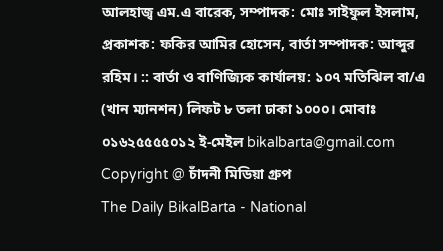আলহাজ্ব এম.এ বারেক, সম্পাদক: মোঃ সাইফুল ইসলাম, প্রকাশক: ফকির আমির হোসেন, বার্তা সম্পাদক: আব্দুর রহিম। :: বার্তা ও বাণিজ্যিক কার্যালয়: ১০৭ মতিঝিল বা/এ (খান ম্যানশন) লিফট ৮ তলা ঢাকা ১০০০। মোবাঃ ০১৬২৫৫৫৫০১২ ই-মেইল bikalbarta@gmail.com Copyright @ চাঁদনী মিডিয়া গ্রুপ
The Daily BikalBarta - National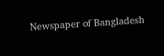Newspaper of Bangladesh